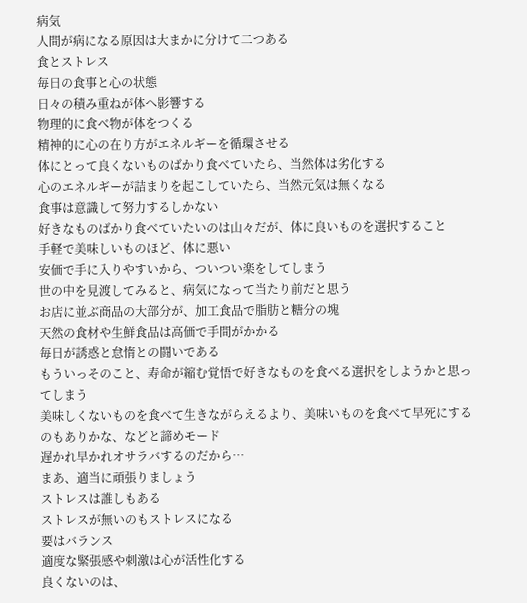病気
人間が病になる原因は大まかに分けて二つある
食とストレス
毎日の食事と心の状態
日々の積み重ねが体へ影響する
物理的に食べ物が体をつくる
精神的に心の在り方がエネルギーを循環させる
体にとって良くないものばかり食べていたら、当然体は劣化する
心のエネルギーが詰まりを起こしていたら、当然元気は無くなる
食事は意識して努力するしかない
好きなものばかり食べていたいのは山々だが、体に良いものを選択すること
手軽で美味しいものほど、体に悪い
安価で手に入りやすいから、ついつい楽をしてしまう
世の中を見渡してみると、病気になって当たり前だと思う
お店に並ぶ商品の大部分が、加工食品で脂肪と糖分の塊
天然の食材や生鮮食品は高価で手間がかかる
毎日が誘惑と怠惰との闘いである
もういっそのこと、寿命が縮む覚悟で好きなものを食べる選択をしようかと思ってしまう
美味しくないものを食べて生きながらえるより、美味いものを食べて早死にするのもありかな、などと諦めモード
遅かれ早かれオサラバするのだから…
まあ、適当に頑張りましょう
ストレスは誰しもある
ストレスが無いのもストレスになる
要はバランス
適度な緊張感や刺激は心が活性化する
良くないのは、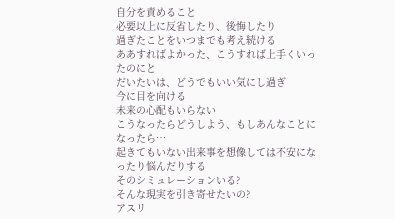自分を責めること
必要以上に反省したり、後悔したり
過ぎたことをいつまでも考え続ける
ああすればよかった、こうすれば上手くいったのにと
だいたいは、どうでもいい気にし過ぎ
今に目を向ける
未来の心配もいらない
こうなったらどうしよう、もしあんなことになったら…
起きてもいない出来事を想像しては不安になったり悩んだりする
そのシミュレーションいる?
そんな現実を引き寄せたいの?
アスリ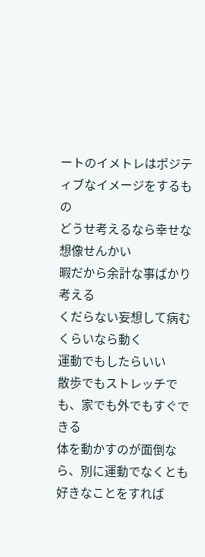ートのイメトレはポジティブなイメージをするもの
どうせ考えるなら幸せな想像せんかい
暇だから余計な事ばかり考える
くだらない妄想して病むくらいなら動く
運動でもしたらいい
散歩でもストレッチでも、家でも外でもすぐできる
体を動かすのが面倒なら、別に運動でなくとも好きなことをすれば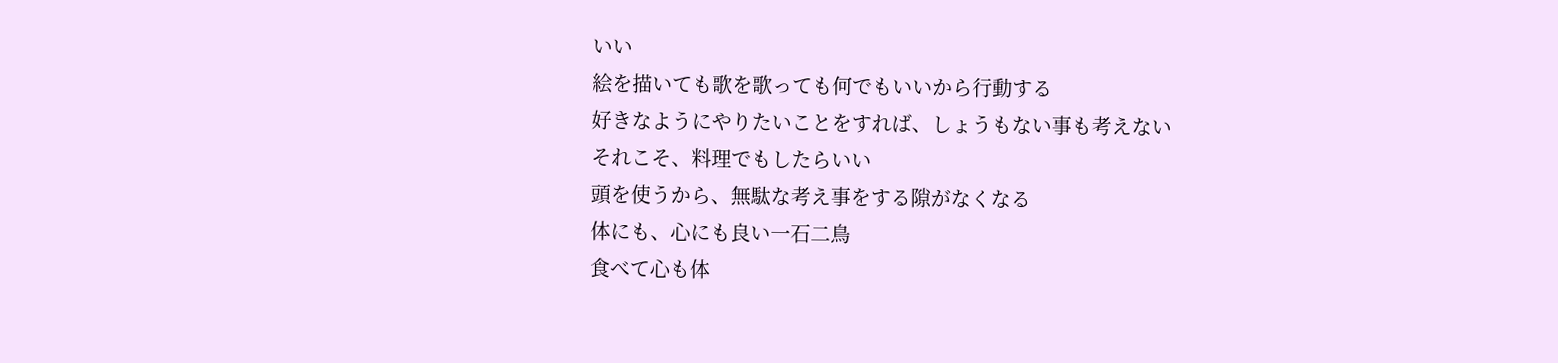いい
絵を描いても歌を歌っても何でもいいから行動する
好きなようにやりたいことをすれば、しょうもない事も考えない
それこそ、料理でもしたらいい
頭を使うから、無駄な考え事をする隙がなくなる
体にも、心にも良い一石二鳥
食べて心も体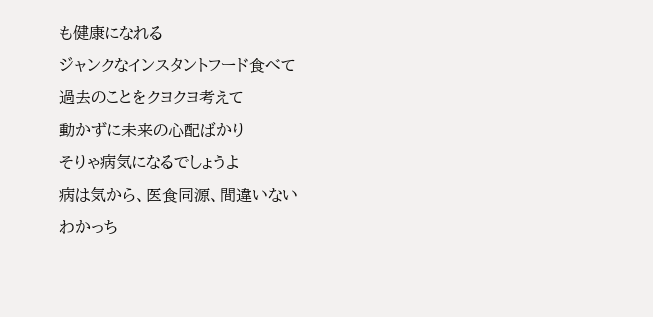も健康になれる
ジャンクなインスタントフード食べて
過去のことをクヨクヨ考えて
動かずに未来の心配ばかり
そりゃ病気になるでしょうよ
病は気から、医食同源、間違いない
わかっち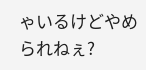ゃいるけどやめられねぇ?